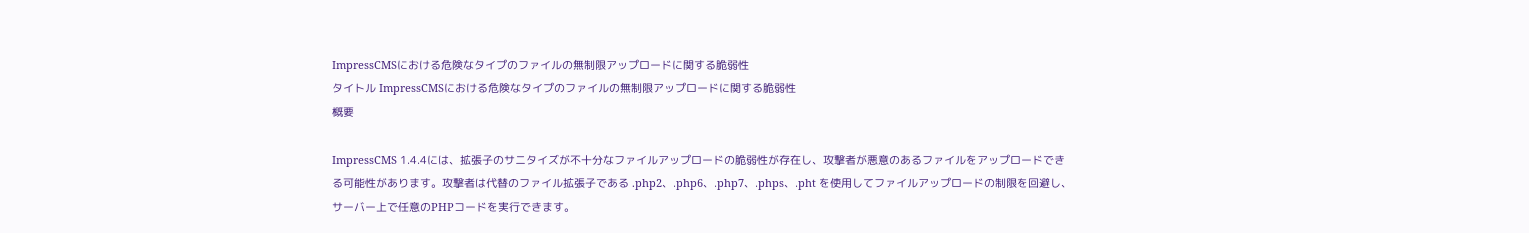ImpressCMSにおける危険なタイプのファイルの無制限アップロードに関する脆弱性
タイトル ImpressCMSにおける危険なタイプのファイルの無制限アップロードに関する脆弱性
概要

ImpressCMS 1.4.4には、拡張子のサニタイズが不十分なファイルアップロードの脆弱性が存在し、攻撃者が悪意のあるファイルをアップロードできる可能性があります。攻撃者は代替のファイル拡張子である .php2、.php6、.php7、.phps、.pht を使用してファイルアップロードの制限を回避し、サーバー上で任意のPHPコードを実行できます。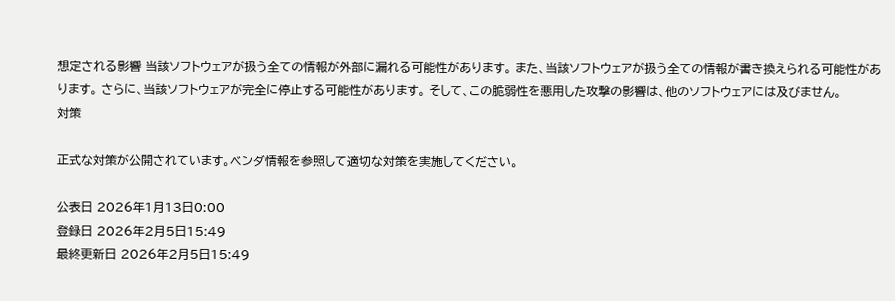想定される影響 当該ソフトウェアが扱う全ての情報が外部に漏れる可能性があります。 また、当該ソフトウェアが扱う全ての情報が書き換えられる可能性があります。 さらに、当該ソフトウェアが完全に停止する可能性があります。 そして、この脆弱性を悪用した攻撃の影響は、他のソフトウェアには及びません。
対策

正式な対策が公開されています。ベンダ情報を参照して適切な対策を実施してください。

公表日 2026年1月13日0:00
登録日 2026年2月5日15:49
最終更新日 2026年2月5日15:49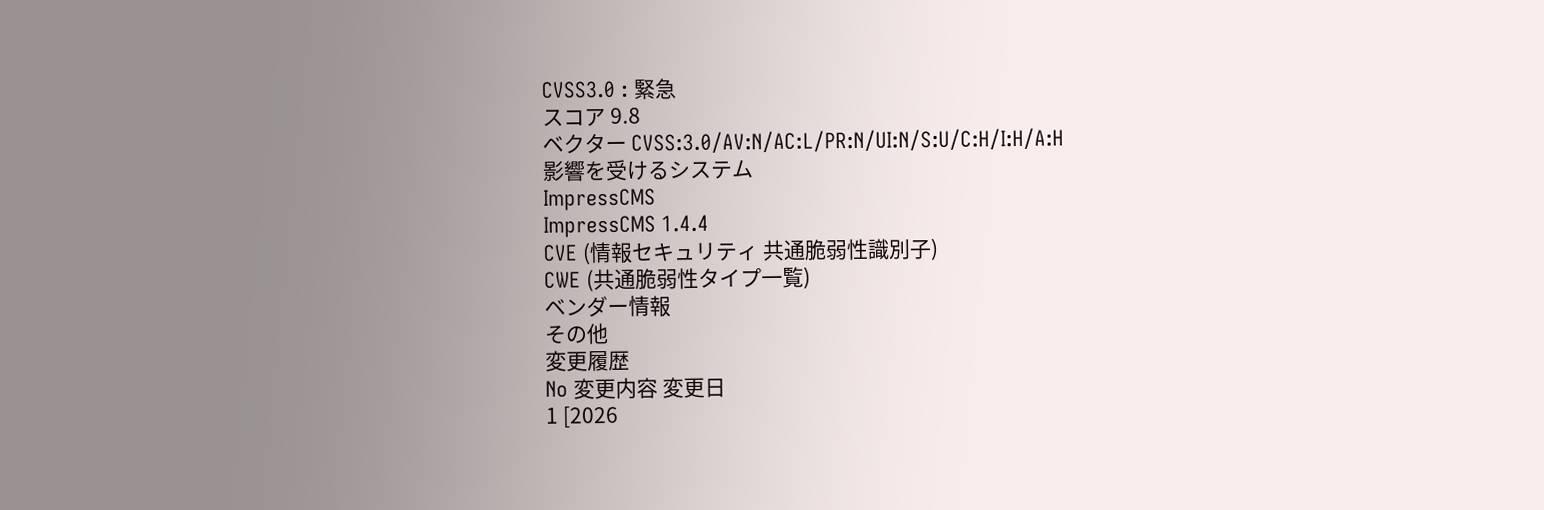CVSS3.0 : 緊急
スコア 9.8
ベクター CVSS:3.0/AV:N/AC:L/PR:N/UI:N/S:U/C:H/I:H/A:H
影響を受けるシステム
ImpressCMS
ImpressCMS 1.4.4
CVE (情報セキュリティ 共通脆弱性識別子)
CWE (共通脆弱性タイプ一覧)
ベンダー情報
その他
変更履歴
No 変更内容 変更日
1 [2026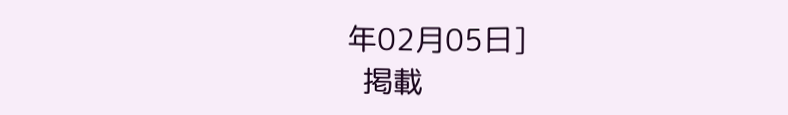年02月05日]
  掲載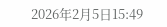2026年2月5日15:49